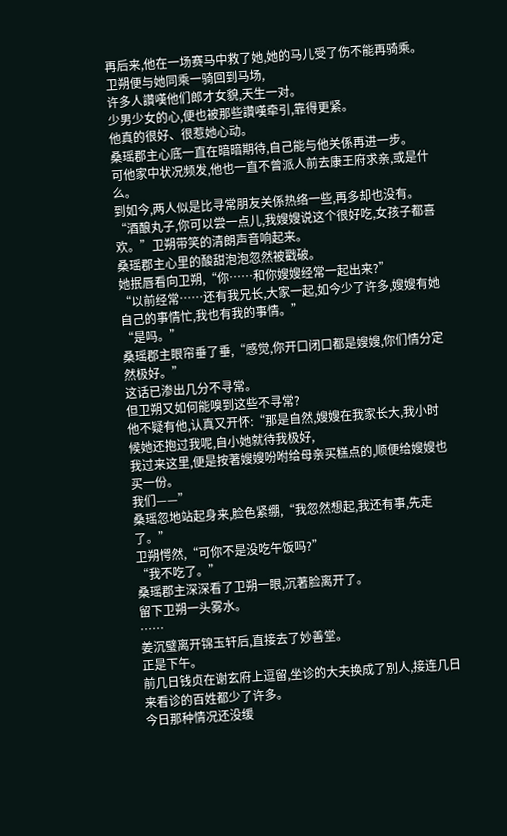再后来,他在一场赛马中救了她,她的马儿受了伤不能再骑乘。
卫朔便与她同乘一骑回到马场,
许多人讚嘆他们郎才女貌,天生一对。
少男少女的心,便也被那些讚嘆牵引,靠得更紧。
他真的很好、很惹她心动。
桑瑶郡主心底一直在暗暗期待,自己能与他关係再进一步。
可他家中状况频发,他也一直不曾派人前去康王府求亲,或是什么。
到如今,两人似是比寻常朋友关係热络一些,再多却也没有。
“酒酿丸子,你可以尝一点儿,我嫂嫂说这个很好吃,女孩子都喜欢。”卫朔带笑的清朗声音响起来。
桑瑶郡主心里的酸甜泡泡忽然被戳破。
她抿唇看向卫朔,“你……和你嫂嫂经常一起出来?”
“以前经常……还有我兄长,大家一起,如今少了许多,嫂嫂有她自己的事情忙,我也有我的事情。”
“是吗。”
桑瑶郡主眼帘垂了垂,“感觉,你开口闭口都是嫂嫂,你们情分定然极好。”
这话已渗出几分不寻常。
但卫朔又如何能嗅到这些不寻常?
他不疑有他,认真又开怀:“那是自然,嫂嫂在我家长大,我小时候她还抱过我呢,自小她就待我极好,
我过来这里,便是按著嫂嫂吩咐给母亲买糕点的,顺便给嫂嫂也买一份。
我们——”
桑瑶忽地站起身来,脸色紧绷,“我忽然想起,我还有事,先走了。”
卫朔愕然,“可你不是没吃午饭吗?”
“我不吃了。”
桑瑶郡主深深看了卫朔一眼,沉著脸离开了。
留下卫朔一头雾水。
……
姜沉璧离开锦玉轩后,直接去了妙善堂。
正是下午。
前几日钱贞在谢玄府上逗留,坐诊的大夫换成了別人,接连几日来看诊的百姓都少了许多。
今日那种情况还没缓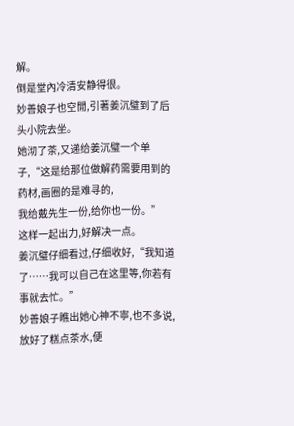解。
倒是堂內冷清安静得很。
妙善娘子也空閒,引著姜沉璧到了后头小院去坐。
她沏了茶,又递给姜沉璧一个单子,“这是给那位做解药需要用到的药材,画圈的是难寻的,
我给戴先生一份,给你也一份。”
这样一起出力,好解决一点。
姜沉璧仔细看过,仔细收好,“我知道了……我可以自己在这里等,你若有事就去忙。”
妙善娘子瞧出她心神不寧,也不多说,放好了糕点茶水,便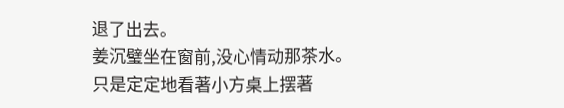退了出去。
姜沉璧坐在窗前,没心情动那茶水。
只是定定地看著小方桌上摆著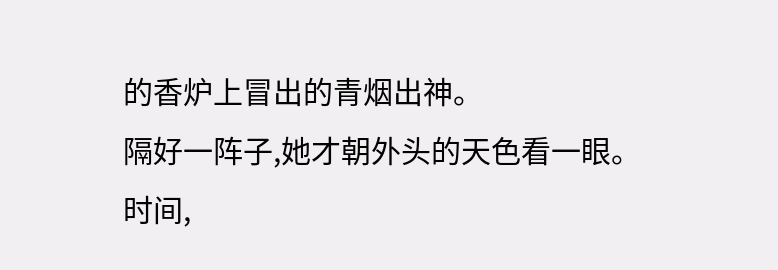的香炉上冒出的青烟出神。
隔好一阵子,她才朝外头的天色看一眼。
时间,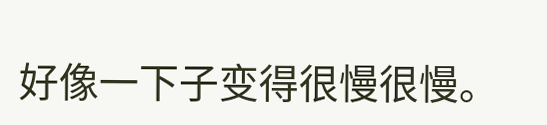好像一下子变得很慢很慢。